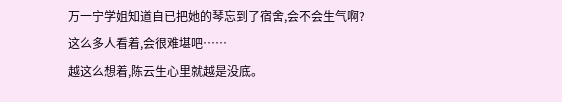万一宁学姐知道自已把她的琴忘到了宿舍,会不会生气啊?
这么多人看着,会很难堪吧……
越这么想着,陈云生心里就越是没底。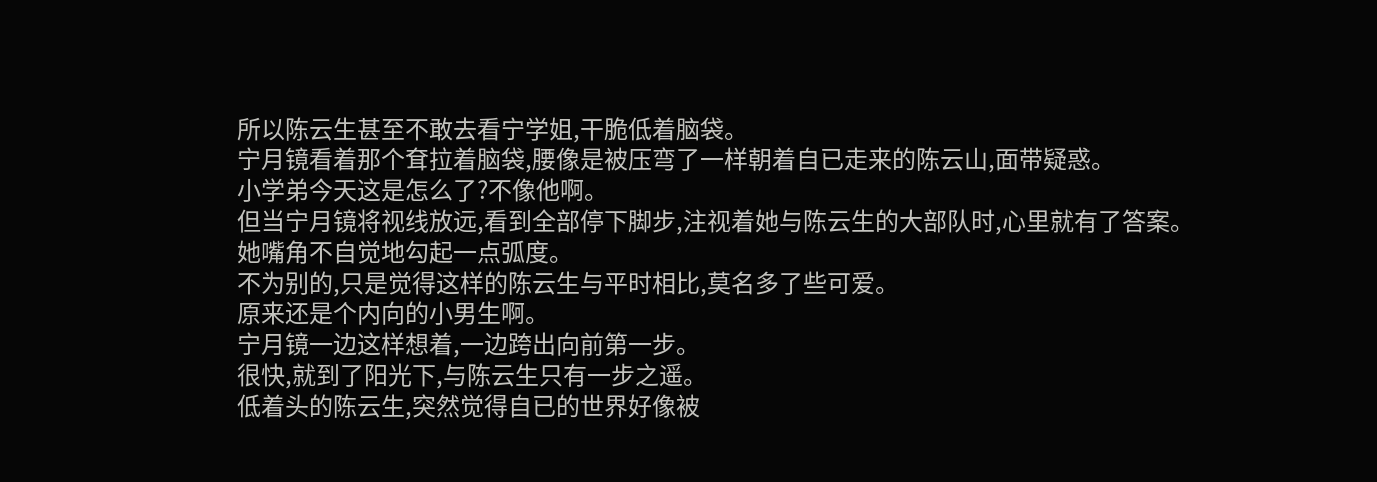所以陈云生甚至不敢去看宁学姐,干脆低着脑袋。
宁月镜看着那个耷拉着脑袋,腰像是被压弯了一样朝着自已走来的陈云山,面带疑惑。
小学弟今天这是怎么了?不像他啊。
但当宁月镜将视线放远,看到全部停下脚步,注视着她与陈云生的大部队时,心里就有了答案。
她嘴角不自觉地勾起一点弧度。
不为别的,只是觉得这样的陈云生与平时相比,莫名多了些可爱。
原来还是个内向的小男生啊。
宁月镜一边这样想着,一边跨出向前第一步。
很快,就到了阳光下,与陈云生只有一步之遥。
低着头的陈云生,突然觉得自已的世界好像被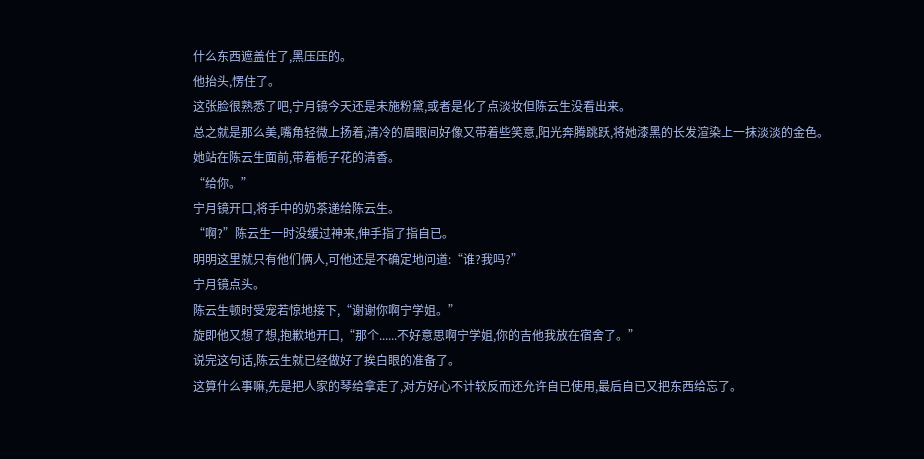什么东西遮盖住了,黑压压的。
他抬头,愣住了。
这张脸很熟悉了吧,宁月镜今天还是未施粉黛,或者是化了点淡妆但陈云生没看出来。
总之就是那么美,嘴角轻微上扬着,清冷的眉眼间好像又带着些笑意,阳光奔腾跳跃,将她漆黑的长发渲染上一抹淡淡的金色。
她站在陈云生面前,带着栀子花的清香。
“给你。”
宁月镜开口,将手中的奶茶递给陈云生。
“啊?”陈云生一时没缓过神来,伸手指了指自已。
明明这里就只有他们俩人,可他还是不确定地问道:“谁?我吗?”
宁月镜点头。
陈云生顿时受宠若惊地接下,“谢谢你啊宁学姐。”
旋即他又想了想,抱歉地开口,“那个......不好意思啊宁学姐,你的吉他我放在宿舍了。”
说完这句话,陈云生就已经做好了挨白眼的准备了。
这算什么事嘛,先是把人家的琴给拿走了,对方好心不计较反而还允许自已使用,最后自已又把东西给忘了。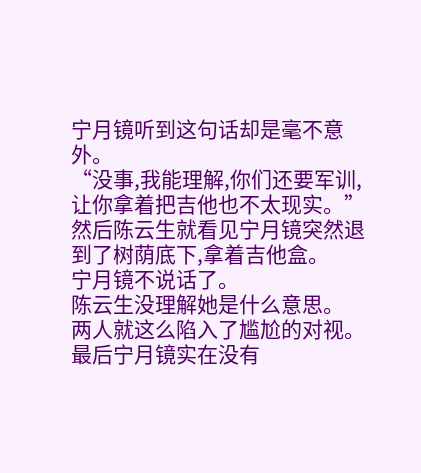宁月镜听到这句话却是毫不意外。
“没事,我能理解,你们还要军训,让你拿着把吉他也不太现实。”
然后陈云生就看见宁月镜突然退到了树荫底下,拿着吉他盒。
宁月镜不说话了。
陈云生没理解她是什么意思。
两人就这么陷入了尴尬的对视。
最后宁月镜实在没有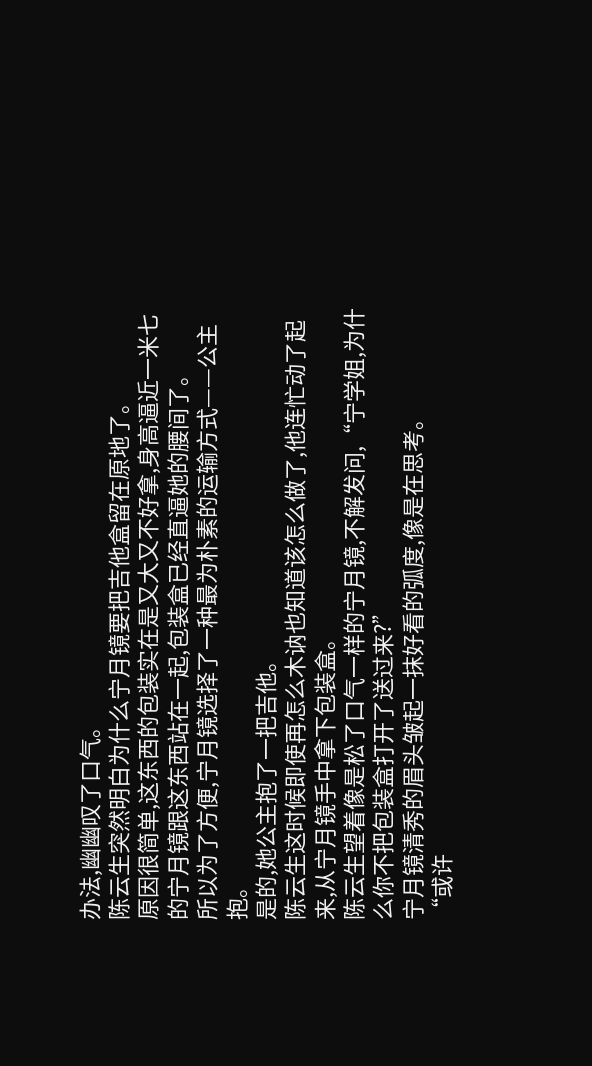办法,幽幽叹了口气。
陈云生突然明白为什么宁月镜要把吉他盒留在原地了。
原因很简单,这东西的包装实在是又大又不好拿,身高逼近一米七的宁月镜跟这东西站在一起,包装盒已经直逼她的腰间了。
所以为了方便,宁月镜选择了一种最为朴素的运输方式——公主抱。
是的,她公主抱了一把吉他。
陈云生这时候即使再怎么木讷也知道该怎么做了,他连忙动了起来,从宁月镜手中拿下包装盒。
陈云生望着像是松了口气一样的宁月镜,不解发问,“宁学姐,为什么你不把包装盒打开了送过来?”
宁月镜清秀的眉头皱起一抹好看的弧度,像是在思考。
“或许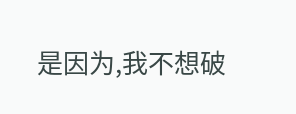是因为,我不想破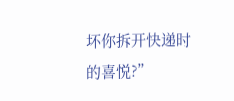坏你拆开快递时的喜悦?”